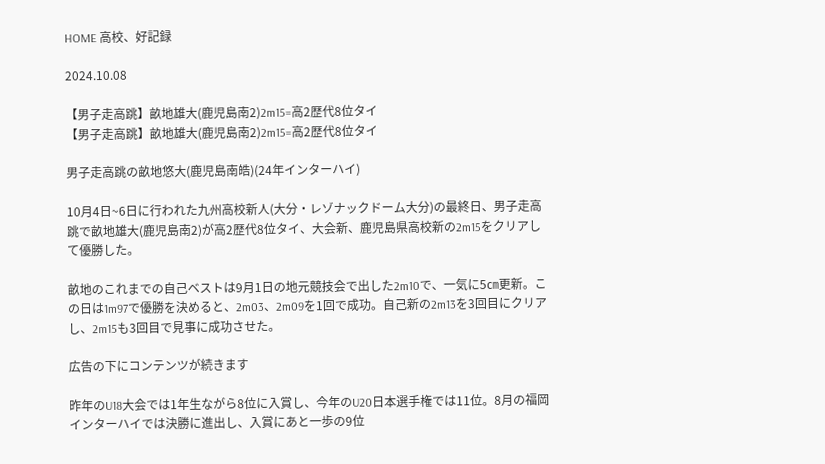HOME 高校、好記録

2024.10.08

【男子走高跳】畝地雄大(鹿児島南2)2m15=高2歴代8位タイ
【男子走高跳】畝地雄大(鹿児島南2)2m15=高2歴代8位タイ

男子走高跳の畝地悠大(鹿児島南皓)(24年インターハイ)

10月4日~6日に行われた九州高校新人(大分・レゾナックドーム大分)の最終日、男子走高跳で畝地雄大(鹿児島南2)が高2歴代8位タイ、大会新、鹿児島県高校新の2m15をクリアして優勝した。

畝地のこれまでの自己ベストは9月1日の地元競技会で出した2m10で、一気に5㎝更新。この日は1m97で優勝を決めると、2m03、2m09を1回で成功。自己新の2m13を3回目にクリアし、2m15も3回目で見事に成功させた。

広告の下にコンテンツが続きます

昨年のU18大会では1年生ながら8位に入賞し、今年のU20日本選手権では11位。8月の福岡インターハイでは決勝に進出し、入賞にあと一歩の9位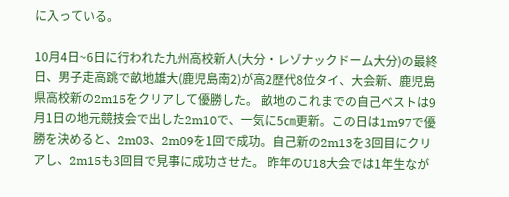に入っている。

10月4日~6日に行われた九州高校新人(大分・レゾナックドーム大分)の最終日、男子走高跳で畝地雄大(鹿児島南2)が高2歴代8位タイ、大会新、鹿児島県高校新の2m15をクリアして優勝した。 畝地のこれまでの自己ベストは9月1日の地元競技会で出した2m10で、一気に5㎝更新。この日は1m97で優勝を決めると、2m03、2m09を1回で成功。自己新の2m13を3回目にクリアし、2m15も3回目で見事に成功させた。 昨年のU18大会では1年生なが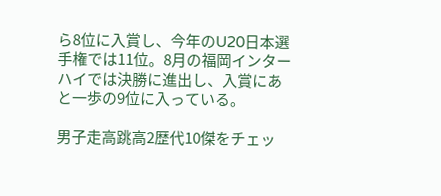ら8位に入賞し、今年のU20日本選手権では11位。8月の福岡インターハイでは決勝に進出し、入賞にあと一歩の9位に入っている。

男子走高跳高2歴代10傑をチェッ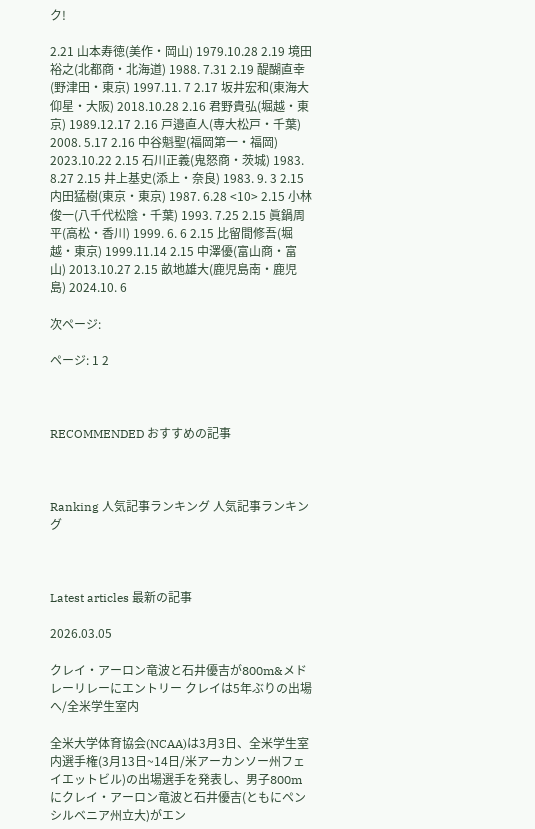ク!

2.21 山本寿徳(美作・岡山) 1979.10.28 2.19 境田裕之(北都商・北海道) 1988. 7.31 2.19 醍醐直幸(野津田・東京) 1997.11. 7 2.17 坂井宏和(東海大仰星・大阪) 2018.10.28 2.16 君野貴弘(堀越・東京) 1989.12.17 2.16 戸邉直人(専大松戸・千葉) 2008. 5.17 2.16 中谷魁聖(福岡第一・福岡) 2023.10.22 2.15 石川正義(鬼怒商・茨城) 1983. 8.27 2.15 井上基史(添上・奈良) 1983. 9. 3 2.15 内田猛樹(東京・東京) 1987. 6.28 <10> 2.15 小林俊一(八千代松陰・千葉) 1993. 7.25 2.15 眞鍋周平(高松・香川) 1999. 6. 6 2.15 比留間修吾(堀越・東京) 1999.11.14 2.15 中澤優(富山商・富山) 2013.10.27 2.15 畝地雄大(鹿児島南・鹿児島) 2024.10. 6

次ページ:

ページ: 1 2



RECOMMENDED おすすめの記事



Ranking 人気記事ランキング 人気記事ランキング



Latest articles 最新の記事

2026.03.05

クレイ・アーロン竜波と石井優吉が800m&メドレーリレーにエントリー クレイは5年ぶりの出場へ/全米学生室内

全米大学体育協会(NCAA)は3月3日、全米学生室内選手権(3月13日~14日/米アーカンソー州フェイエットビル)の出場選手を発表し、男子800mにクレイ・アーロン竜波と石井優吉(ともにペンシルベニア州立大)がエン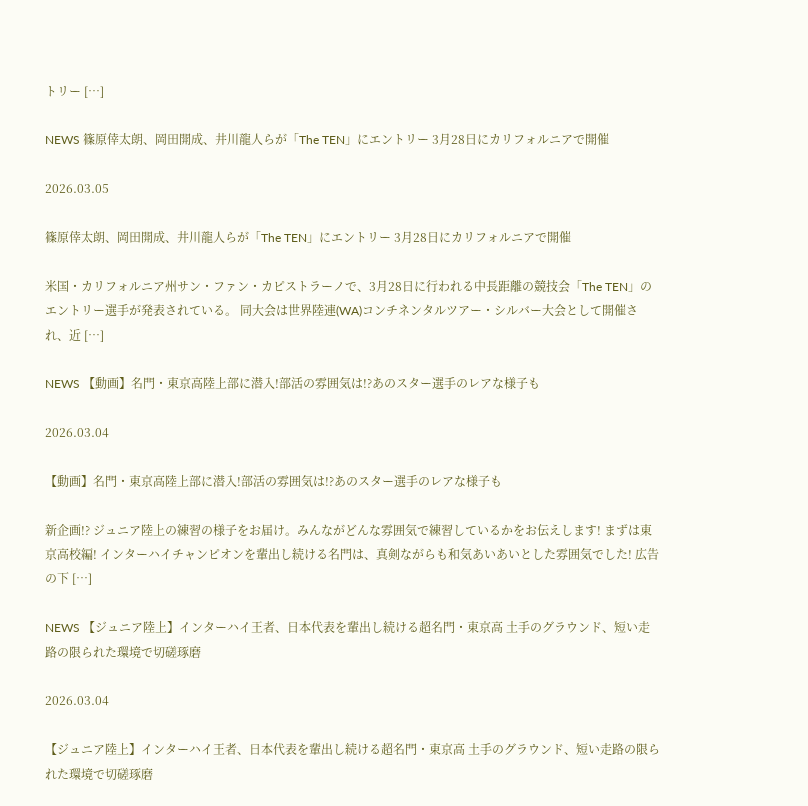トリー […]

NEWS 篠原倖太朗、岡田開成、井川龍人らが「The TEN」にエントリー 3月28日にカリフォルニアで開催

2026.03.05

篠原倖太朗、岡田開成、井川龍人らが「The TEN」にエントリー 3月28日にカリフォルニアで開催

米国・カリフォルニア州サン・ファン・カピストラーノで、3月28日に行われる中長距離の競技会「The TEN」のエントリー選手が発表されている。 同大会は世界陸連(WA)コンチネンタルツアー・シルバー大会として開催され、近 […]

NEWS 【動画】名門・東京高陸上部に潜入!部活の雰囲気は!?あのスター選手のレアな様子も

2026.03.04

【動画】名門・東京高陸上部に潜入!部活の雰囲気は!?あのスター選手のレアな様子も

新企画!? ジュニア陸上の練習の様子をお届け。みんながどんな雰囲気で練習しているかをお伝えします! まずは東京高校編! インターハイチャンピオンを輩出し続ける名門は、真剣ながらも和気あいあいとした雰囲気でした! 広告の下 […]

NEWS 【ジュニア陸上】インターハイ王者、日本代表を輩出し続ける超名門・東京高 土手のグラウンド、短い走路の限られた環境で切磋琢磨

2026.03.04

【ジュニア陸上】インターハイ王者、日本代表を輩出し続ける超名門・東京高 土手のグラウンド、短い走路の限られた環境で切磋琢磨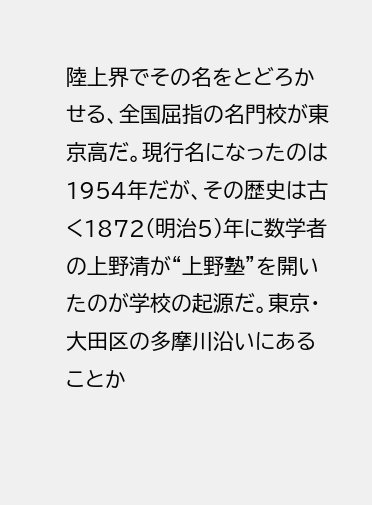陸上界でその名をとどろかせる、全国屈指の名門校が東京高だ。現行名になったのは1954年だが、その歴史は古く1872(明治5)年に数学者の上野清が“上野塾”を開いたのが学校の起源だ。東京・大田区の多摩川沿いにあることか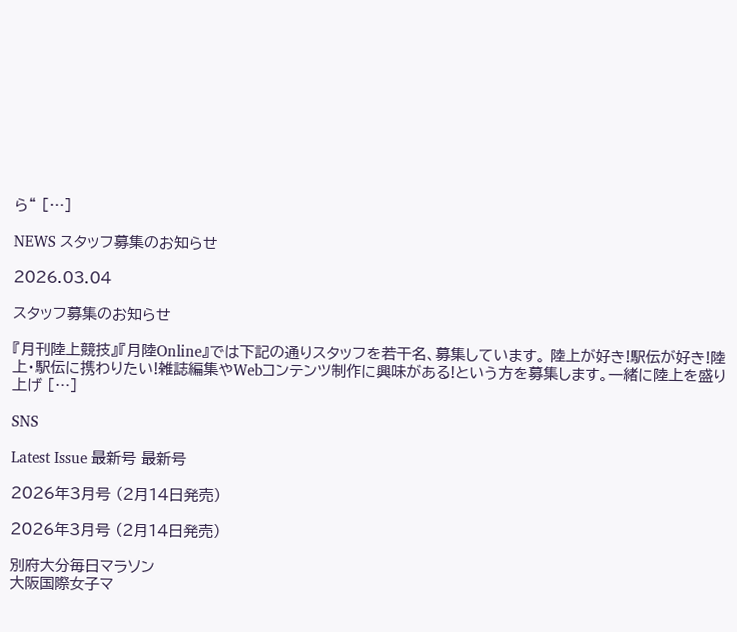ら“ […]

NEWS スタッフ募集のお知らせ

2026.03.04

スタッフ募集のお知らせ

『月刊陸上競技』『月陸Online』では下記の通りスタッフを若干名、募集しています。 陸上が好き!駅伝が好き!陸上・駅伝に携わりたい!雑誌編集やWebコンテンツ制作に興味がある!という方を募集します。一緒に陸上を盛り上げ […]

SNS

Latest Issue 最新号 最新号

2026年3月号 (2月14日発売)

2026年3月号 (2月14日発売)

別府大分毎日マラソン
大阪国際女子マ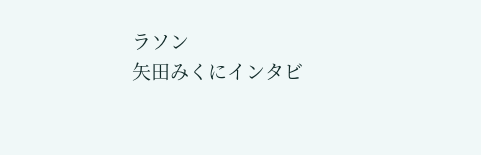ラソン
矢田みくにインタビ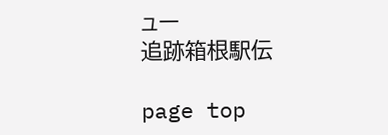ュー
追跡箱根駅伝

page top